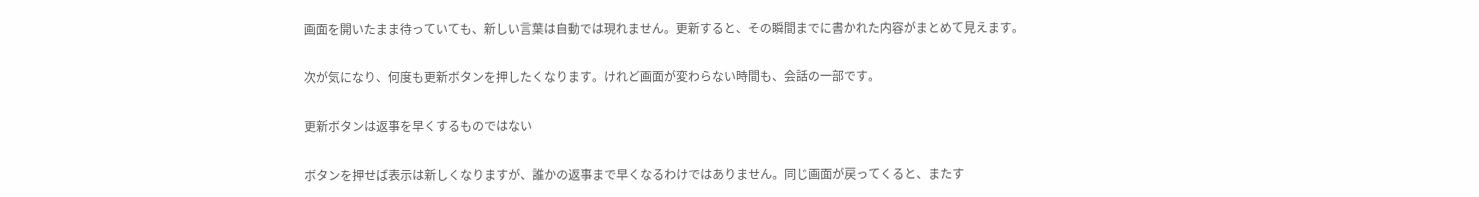画面を開いたまま待っていても、新しい言葉は自動では現れません。更新すると、その瞬間までに書かれた内容がまとめて見えます。

次が気になり、何度も更新ボタンを押したくなります。けれど画面が変わらない時間も、会話の一部です。

更新ボタンは返事を早くするものではない

ボタンを押せば表示は新しくなりますが、誰かの返事まで早くなるわけではありません。同じ画面が戻ってくると、またす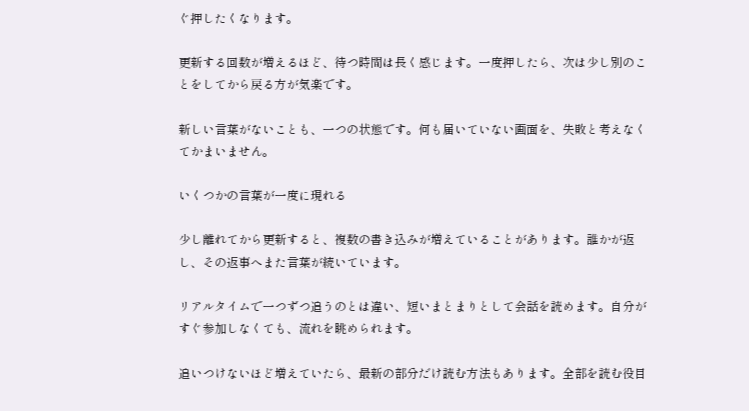ぐ押したくなります。

更新する回数が増えるほど、待つ時間は長く感じます。一度押したら、次は少し別のことをしてから戻る方が気楽です。

新しい言葉がないことも、一つの状態です。何も届いていない画面を、失敗と考えなくてかまいません。

いくつかの言葉が一度に現れる

少し離れてから更新すると、複数の書き込みが増えていることがあります。誰かが返し、その返事へまた言葉が続いています。

リアルタイムで一つずつ追うのとは違い、短いまとまりとして会話を読めます。自分がすぐ参加しなくても、流れを眺められます。

追いつけないほど増えていたら、最新の部分だけ読む方法もあります。全部を読む役目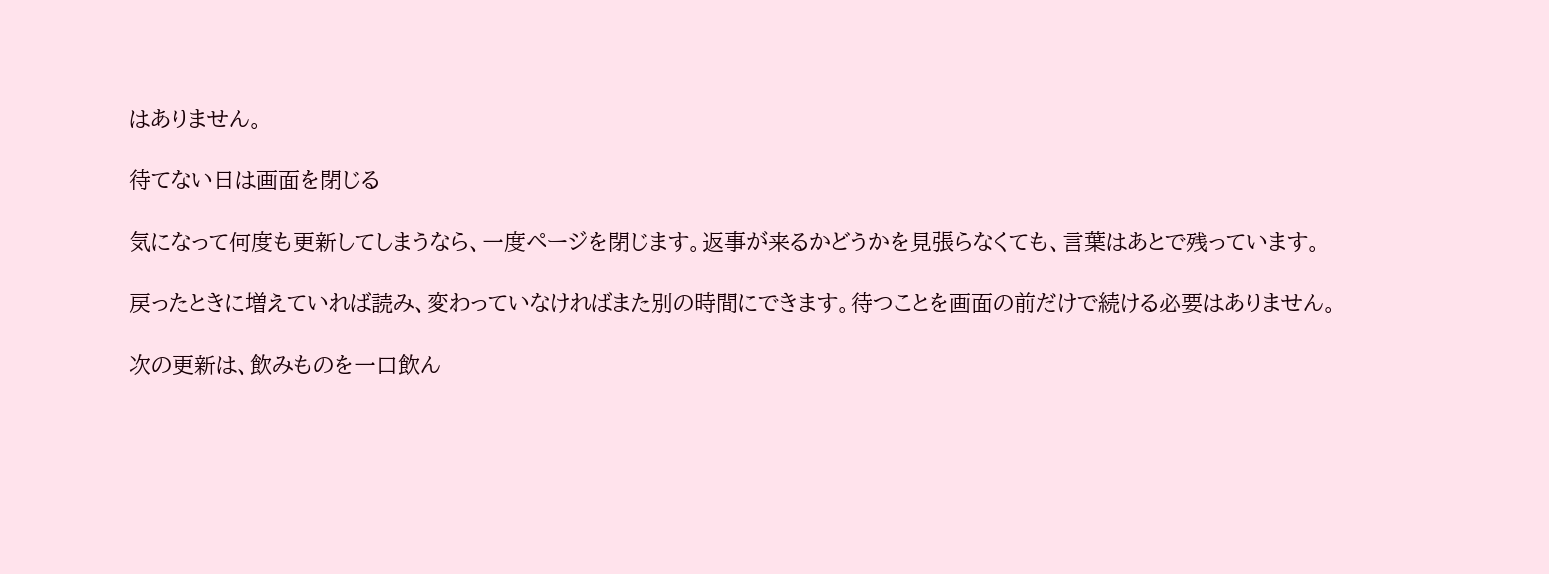はありません。

待てない日は画面を閉じる

気になって何度も更新してしまうなら、一度ページを閉じます。返事が来るかどうかを見張らなくても、言葉はあとで残っています。

戻ったときに増えていれば読み、変わっていなければまた別の時間にできます。待つことを画面の前だけで続ける必要はありません。

次の更新は、飲みものを一口飲ん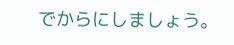でからにしましょう。